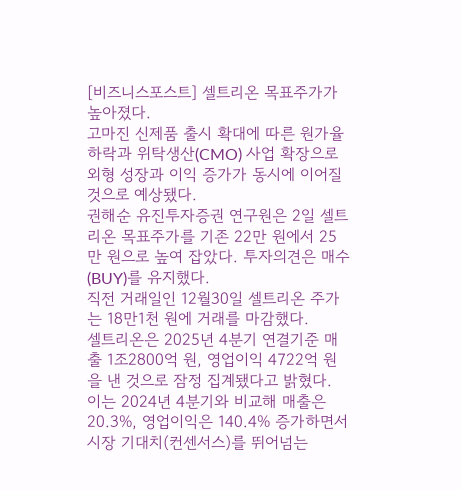[비즈니스포스트] 셀트리온 목표주가가 높아졌다.
고마진 신제품 출시 확대에 따른 원가율 하락과 위탁생산(CMO) 사업 확장으로 외형 성장과 이익 증가가 동시에 이어질 것으로 예상됐다.
권해순 유진투자증권 연구원은 2일 셀트리온 목표주가를 기존 22만 원에서 25만 원으로 높여 잡았다. 투자의견은 매수(BUY)를 유지했다.
직전 거래일인 12월30일 셀트리온 주가는 18만1천 원에 거래를 마감했다.
셀트리온은 2025년 4분기 연결기준 매출 1조2800억 원, 영업이익 4722억 원을 낸 것으로 잠정 집계됐다고 밝혔다. 이는 2024년 4분기와 비교해 매출은 20.3%, 영업이익은 140.4% 증가하면서 시장 기대치(컨센서스)를 뛰어넘는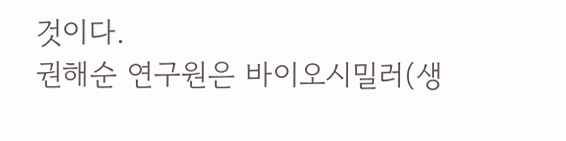것이다.
권해순 연구원은 바이오시밀러(생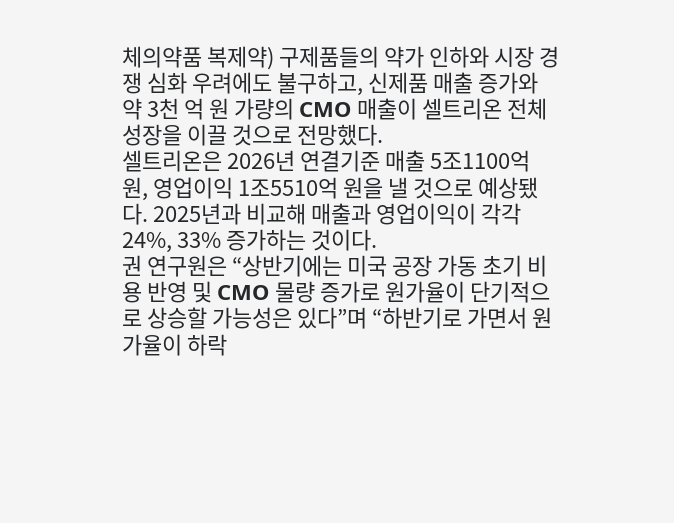체의약품 복제약) 구제품들의 약가 인하와 시장 경쟁 심화 우려에도 불구하고, 신제품 매출 증가와 약 3천 억 원 가량의 CMO 매출이 셀트리온 전체 성장을 이끌 것으로 전망했다.
셀트리온은 2026년 연결기준 매출 5조1100억 원, 영업이익 1조5510억 원을 낼 것으로 예상됐다. 2025년과 비교해 매출과 영업이익이 각각 24%, 33% 증가하는 것이다.
권 연구원은 “상반기에는 미국 공장 가동 초기 비용 반영 및 CMO 물량 증가로 원가율이 단기적으로 상승할 가능성은 있다”며 “하반기로 가면서 원가율이 하락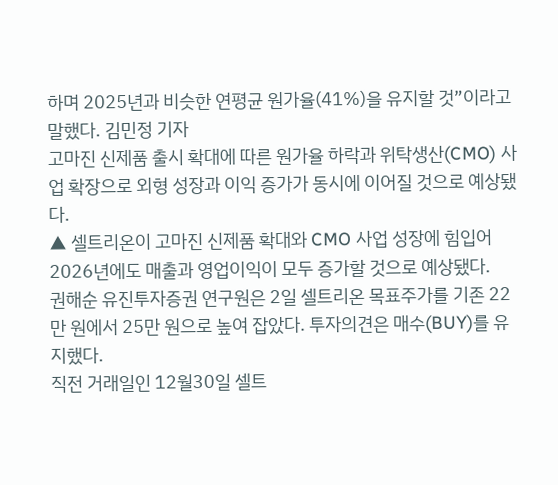하며 2025년과 비슷한 연평균 원가율(41%)을 유지할 것”이라고 말했다. 김민정 기자
고마진 신제품 출시 확대에 따른 원가율 하락과 위탁생산(CMO) 사업 확장으로 외형 성장과 이익 증가가 동시에 이어질 것으로 예상됐다.
▲ 셀트리온이 고마진 신제품 확대와 CMO 사업 성장에 힘입어 2026년에도 매출과 영업이익이 모두 증가할 것으로 예상됐다.
권해순 유진투자증권 연구원은 2일 셀트리온 목표주가를 기존 22만 원에서 25만 원으로 높여 잡았다. 투자의견은 매수(BUY)를 유지했다.
직전 거래일인 12월30일 셀트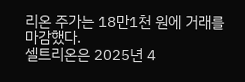리온 주가는 18만1천 원에 거래를 마감했다.
셀트리온은 2025년 4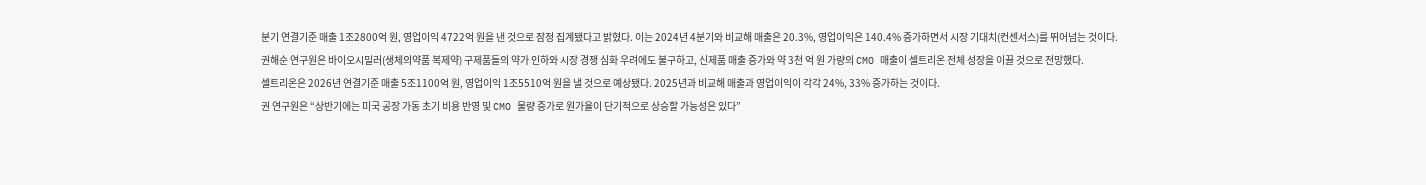분기 연결기준 매출 1조2800억 원, 영업이익 4722억 원을 낸 것으로 잠정 집계됐다고 밝혔다. 이는 2024년 4분기와 비교해 매출은 20.3%, 영업이익은 140.4% 증가하면서 시장 기대치(컨센서스)를 뛰어넘는 것이다.
권해순 연구원은 바이오시밀러(생체의약품 복제약) 구제품들의 약가 인하와 시장 경쟁 심화 우려에도 불구하고, 신제품 매출 증가와 약 3천 억 원 가량의 CMO 매출이 셀트리온 전체 성장을 이끌 것으로 전망했다.
셀트리온은 2026년 연결기준 매출 5조1100억 원, 영업이익 1조5510억 원을 낼 것으로 예상됐다. 2025년과 비교해 매출과 영업이익이 각각 24%, 33% 증가하는 것이다.
권 연구원은 “상반기에는 미국 공장 가동 초기 비용 반영 및 CMO 물량 증가로 원가율이 단기적으로 상승할 가능성은 있다”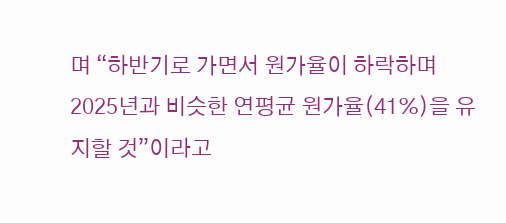며 “하반기로 가면서 원가율이 하락하며 2025년과 비슷한 연평균 원가율(41%)을 유지할 것”이라고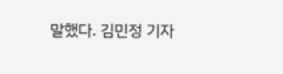말했다. 김민정 기자